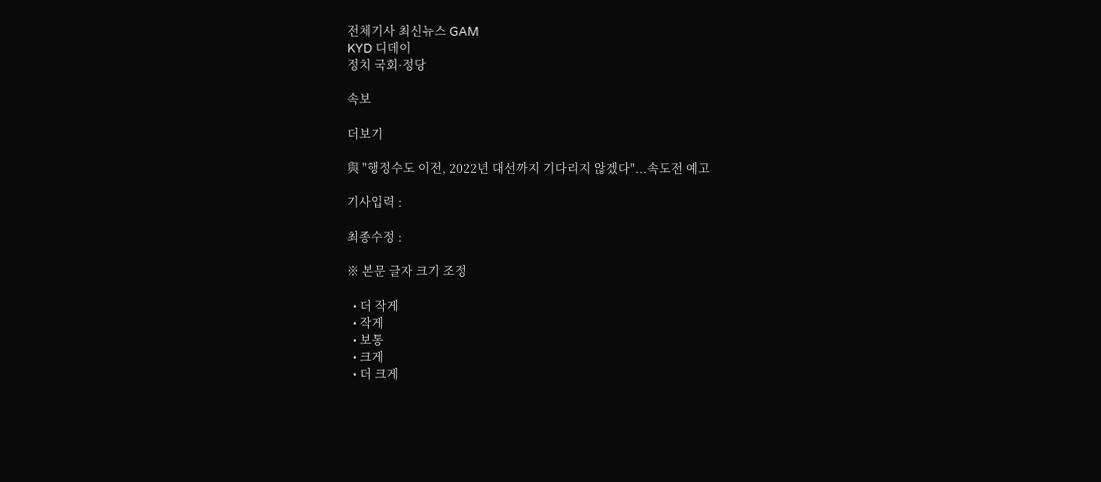전체기사 최신뉴스 GAM
KYD 디데이
정치 국회·정당

속보

더보기

與 "행정수도 이전, 2022년 대선까지 기다리지 않겠다"...속도전 예고

기사입력 :

최종수정 :

※ 본문 글자 크기 조정

  • 더 작게
  • 작게
  • 보통
  • 크게
  • 더 크게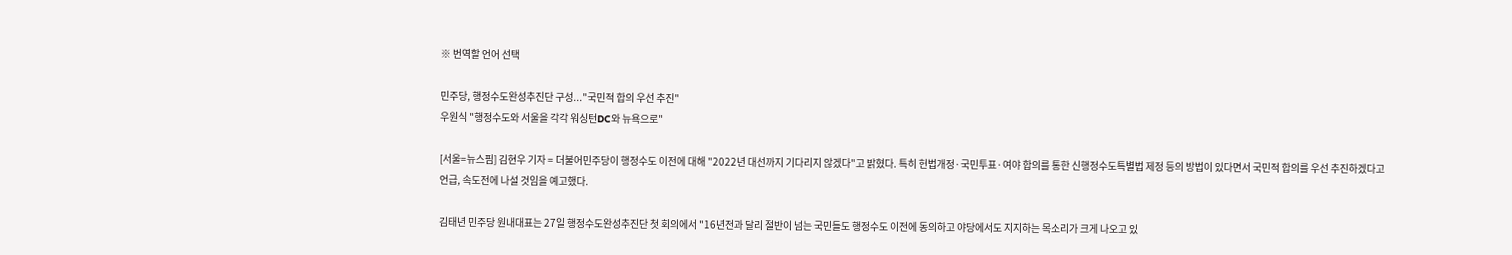※ 번역할 언어 선택

민주당, 행정수도완성추진단 구성..."국민적 합의 우선 추진"
우원식 "행정수도와 서울을 각각 워싱턴DC와 뉴욕으로"

[서울=뉴스핌] 김현우 기자 = 더불어민주당이 행정수도 이전에 대해 "2022년 대선까지 기다리지 않겠다"고 밝혔다. 특히 헌법개정·국민투표·여야 합의를 통한 신행정수도특별법 제정 등의 방법이 있다면서 국민적 합의를 우선 추진하겠다고 언급, 속도전에 나설 것임을 예고했다.

김태년 민주당 원내대표는 27일 행정수도완성추진단 첫 회의에서 "16년전과 달리 절반이 넘는 국민들도 행정수도 이전에 동의하고 야당에서도 지지하는 목소리가 크게 나오고 있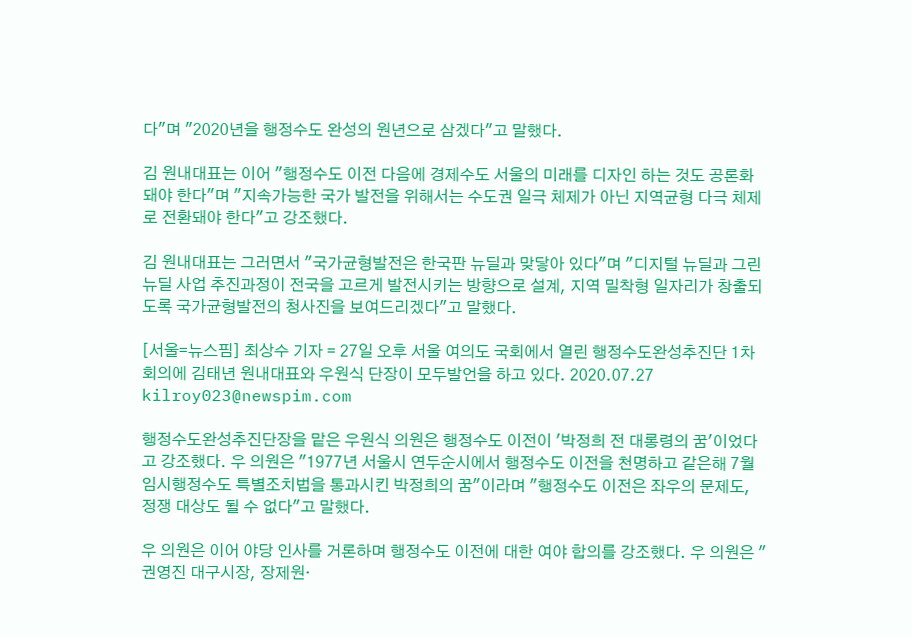다"며 "2020년을 행정수도 완성의 원년으로 삼겠다"고 말했다.

김 원내대표는 이어 "행정수도 이전 다음에 경제수도 서울의 미래를 디자인 하는 것도 공론화돼야 한다"며 "지속가능한 국가 발전을 위해서는 수도권 일극 체제가 아닌 지역균형 다극 체제로 전환돼야 한다"고 강조했다.

김 원내대표는 그러면서 "국가균형발전은 한국판 뉴딜과 맞닿아 있다"며 "디지털 뉴딜과 그린 뉴딜 사업 추진과정이 전국을 고르게 발전시키는 방향으로 설계, 지역 밀착형 일자리가 창출되도록 국가균형발전의 청사진을 보여드리겠다"고 말했다.

[서울=뉴스핌] 최상수 기자 = 27일 오후 서울 여의도 국회에서 열린 행정수도완성추진단 1차 회의에 김태년 원내대표와 우원식 단장이 모두발언을 하고 있다. 2020.07.27 kilroy023@newspim.com

행정수도완성추진단장을 맡은 우원식 의원은 행정수도 이전이 '박정희 전 대롱령의 꿈'이었다고 강조했다. 우 의원은 "1977년 서울시 연두순시에서 행정수도 이전을 천명하고 같은해 7월 임시행정수도 특별조치법을 통과시킨 박정희의 꿈"이라며 "행정수도 이전은 좌우의 문제도, 정쟁 대상도 될 수 없다"고 말했다.

우 의원은 이어 야당 인사를 거론하며 행정수도 이전에 대한 여야 합의를 강조했다. 우 의원은 "권영진 대구시장, 장제원·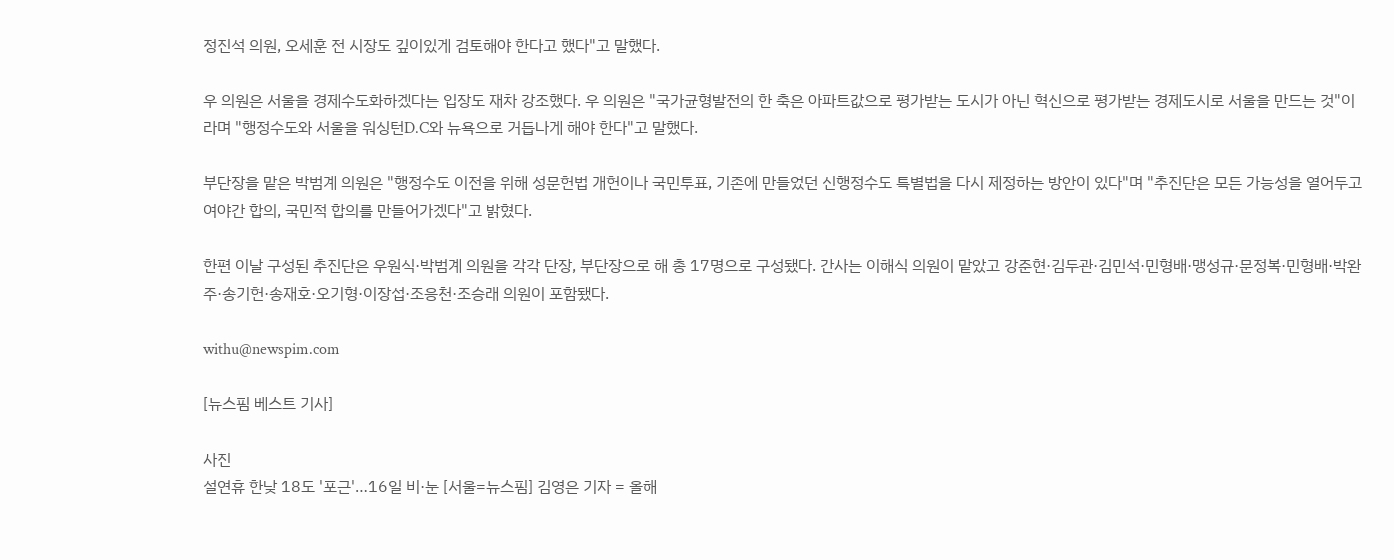정진석 의원, 오세훈 전 시장도 깊이있게 검토해야 한다고 했다"고 말했다.

우 의원은 서울을 경제수도화하겠다는 입장도 재차 강조했다. 우 의원은 "국가균형발전의 한 축은 아파트값으로 평가받는 도시가 아닌 혁신으로 평가받는 경제도시로 서울을 만드는 것"이라며 "행정수도와 서울을 워싱턴D.C와 뉴욕으로 거듭나게 해야 한다"고 말했다.

부단장을 맡은 박범계 의원은 "행정수도 이전을 위해 성문헌법 개헌이나 국민투표, 기존에 만들었던 신행정수도 특별법을 다시 제정하는 방안이 있다"며 "추진단은 모든 가능성을 열어두고 여야간 합의, 국민적 합의를 만들어가겠다"고 밝혔다.

한편 이날 구성된 추진단은 우원식·박범계 의원을 각각 단장, 부단장으로 해 총 17명으로 구성됐다. 간사는 이해식 의원이 맡았고 강준현·김두관·김민석·민형배·맹성규·문정복·민형배·박완주·송기헌·송재호·오기형·이장섭·조응천·조승래 의원이 포함됐다.

withu@newspim.com

[뉴스핌 베스트 기사]

사진
설연휴 한낮 18도 '포근'…16일 비·눈 [서울=뉴스핌] 김영은 기자 = 올해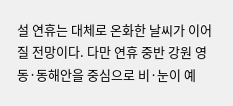설 연휴는 대체로 온화한 날씨가 이어질 전망이다. 다만 연휴 중반 강원 영동·동해안을 중심으로 비·눈이 예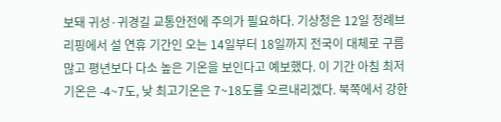보돼 귀성·귀경길 교통안전에 주의가 필요하다. 기상청은 12일 정례브리핑에서 설 연휴 기간인 오는 14일부터 18일까지 전국이 대체로 구름 많고 평년보다 다소 높은 기온을 보인다고 예보했다. 이 기간 아침 최저기온은 -4~7도, 낮 최고기온은 7~18도를 오르내리겠다. 북쪽에서 강한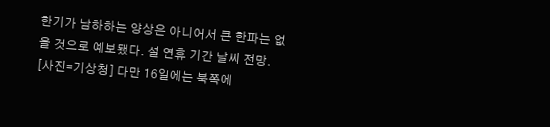한기가 남하하는 양상은 아니어서 큰 한파는 없을 것으로 예보됐다. 설 연휴 기간 날씨 전망. [사진=기상청] 다만 16일에는 북쪽에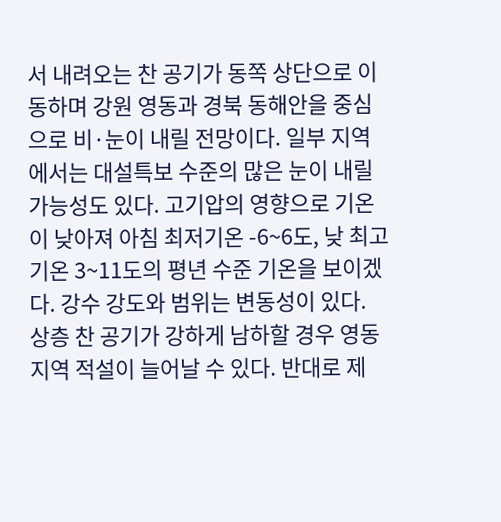서 내려오는 찬 공기가 동쪽 상단으로 이동하며 강원 영동과 경북 동해안을 중심으로 비·눈이 내릴 전망이다. 일부 지역에서는 대설특보 수준의 많은 눈이 내릴 가능성도 있다. 고기압의 영향으로 기온이 낮아져 아침 최저기온 -6~6도, 낮 최고기온 3~11도의 평년 수준 기온을 보이겠다. 강수 강도와 범위는 변동성이 있다. 상층 찬 공기가 강하게 남하할 경우 영동 지역 적설이 늘어날 수 있다. 반대로 제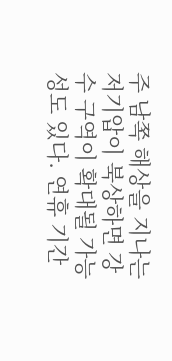주 남쪽 해상을 지나는 저기압이 북상하면 강수 구역이 확대될 가능성도 있다. 연휴 기간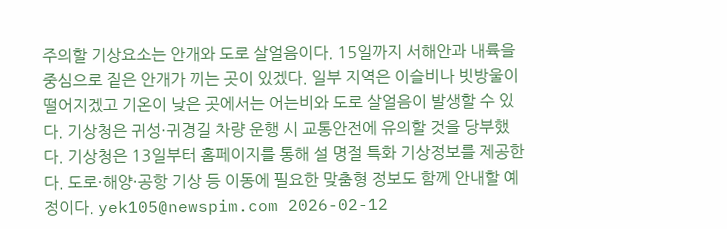주의할 기상요소는 안개와 도로 살얼음이다. 15일까지 서해안과 내륙을 중심으로 짙은 안개가 끼는 곳이 있겠다. 일부 지역은 이슬비나 빗방울이 떨어지겠고 기온이 낮은 곳에서는 어는비와 도로 살얼음이 발생할 수 있다. 기상청은 귀성·귀경길 차량 운행 시 교통안전에 유의할 것을 당부했다. 기상청은 13일부터 홈페이지를 통해 설 명절 특화 기상정보를 제공한다. 도로·해양·공항 기상 등 이동에 필요한 맞춤형 정보도 함께 안내할 예정이다. yek105@newspim.com 2026-02-12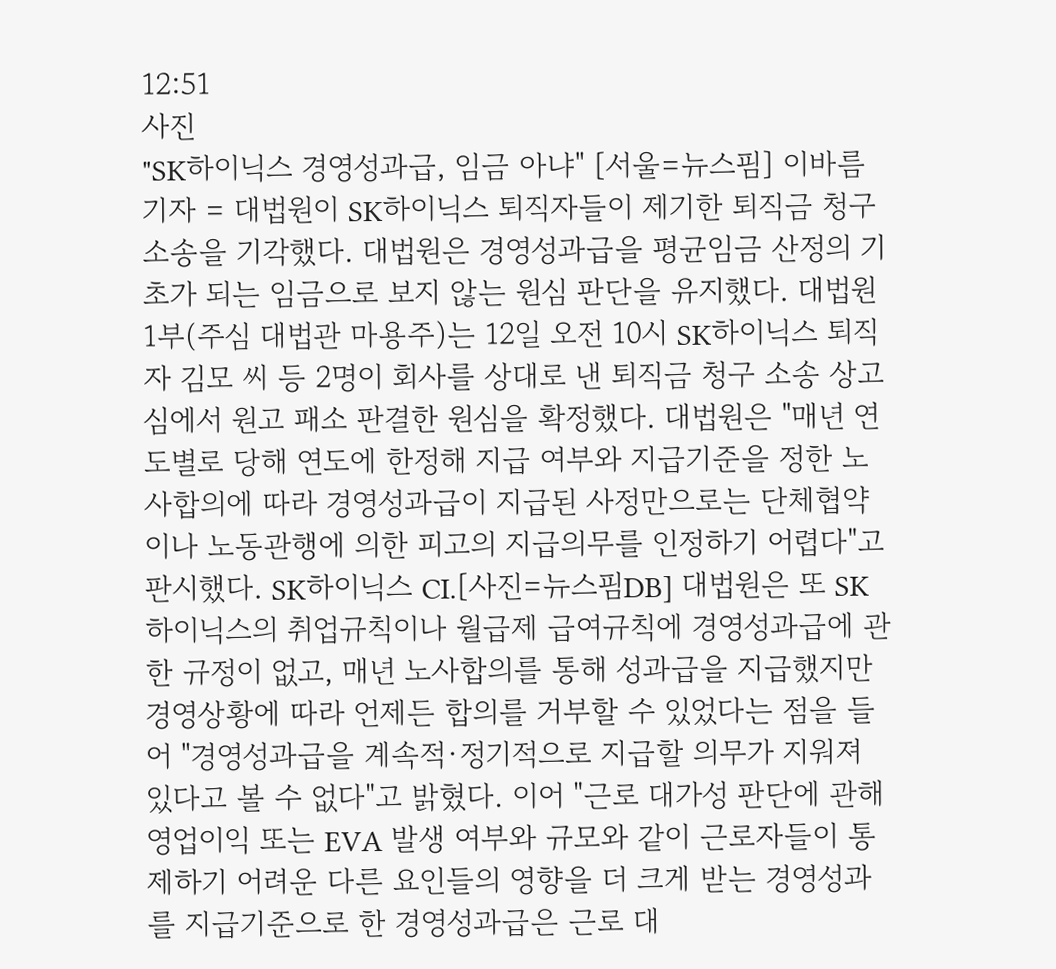12:51
사진
"SK하이닉스 경영성과급, 임금 아냐" [서울=뉴스핌] 이바름 기자 = 대법원이 SK하이닉스 퇴직자들이 제기한 퇴직금 청구 소송을 기각했다. 대법원은 경영성과급을 평균임금 산정의 기초가 되는 임금으로 보지 않는 원심 판단을 유지했다. 대법원 1부(주심 대법관 마용주)는 12일 오전 10시 SK하이닉스 퇴직자 김모 씨 등 2명이 회사를 상대로 낸 퇴직금 청구 소송 상고심에서 원고 패소 판결한 원심을 확정했다. 대법원은 "매년 연도별로 당해 연도에 한정해 지급 여부와 지급기준을 정한 노사합의에 따라 경영성과급이 지급된 사정만으로는 단체협약이나 노동관행에 의한 피고의 지급의무를 인정하기 어렵다"고 판시했다. SK하이닉스 CI.[사진=뉴스핌DB] 대법원은 또 SK하이닉스의 취업규칙이나 월급제 급여규칙에 경영성과급에 관한 규정이 없고, 매년 노사합의를 통해 성과급을 지급했지만 경영상황에 따라 언제든 합의를 거부할 수 있었다는 점을 들어 "경영성과급을 계속적·정기적으로 지급할 의무가 지워져 있다고 볼 수 없다"고 밝혔다. 이어 "근로 대가성 판단에 관해 영업이익 또는 EVA 발생 여부와 규모와 같이 근로자들이 통제하기 어려운 다른 요인들의 영향을 더 크게 받는 경영성과를 지급기준으로 한 경영성과급은 근로 대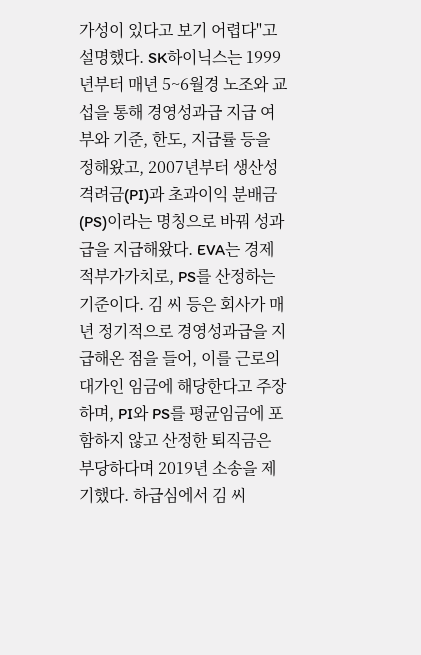가성이 있다고 보기 어렵다"고 설명했다. SK하이닉스는 1999년부터 매년 5~6월경 노조와 교섭을 통해 경영성과급 지급 여부와 기준, 한도, 지급률 등을 정해왔고, 2007년부터 생산성 격려금(PI)과 초과이익 분배금(PS)이라는 명칭으로 바꿔 성과급을 지급해왔다. EVA는 경제적부가가치로, PS를 산정하는 기준이다. 김 씨 등은 회사가 매년 정기적으로 경영성과급을 지급해온 점을 들어, 이를 근로의 대가인 임금에 해당한다고 주장하며, PI와 PS를 평균임금에 포함하지 않고 산정한 퇴직금은 부당하다며 2019년 소송을 제기했다. 하급심에서 김 씨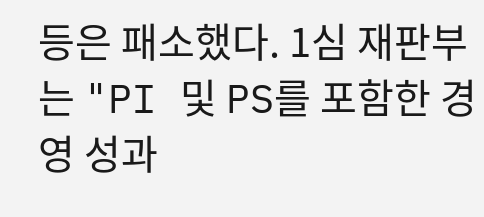등은 패소했다. 1심 재판부는 "PI 및 PS를 포함한 경영 성과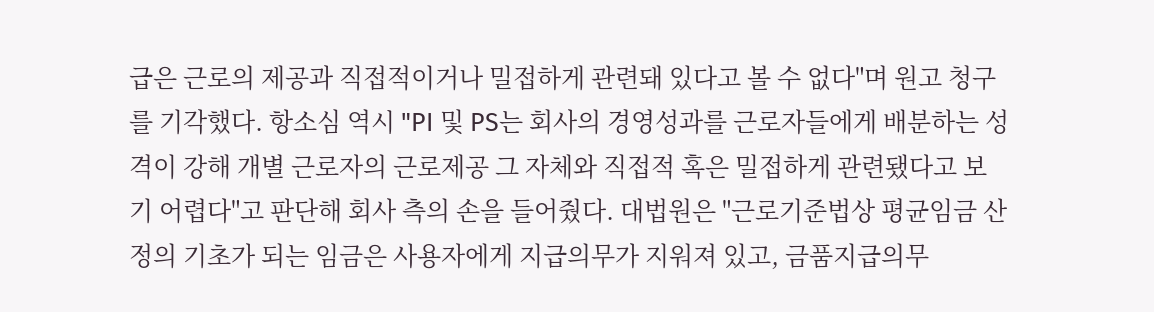급은 근로의 제공과 직접적이거나 밀접하게 관련돼 있다고 볼 수 없다"며 원고 청구를 기각했다. 항소심 역시 "PI 및 PS는 회사의 경영성과를 근로자들에게 배분하는 성격이 강해 개별 근로자의 근로제공 그 자체와 직접적 혹은 밀접하게 관련됐다고 보기 어렵다"고 판단해 회사 측의 손을 들어줬다. 대법원은 "근로기준법상 평균임금 산정의 기초가 되는 임금은 사용자에게 지급의무가 지워져 있고, 금품지급의무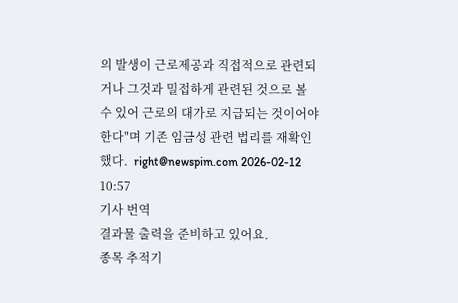의 발생이 근로제공과 직접적으로 관련되거나 그것과 밀접하게 관련된 것으로 볼 수 있어 근로의 대가로 지급되는 것이어야 한다"며 기존 임금성 관련 법리를 재확인했다.  right@newspim.com 2026-02-12 10:57
기사 번역
결과물 출력을 준비하고 있어요.
종목 추적기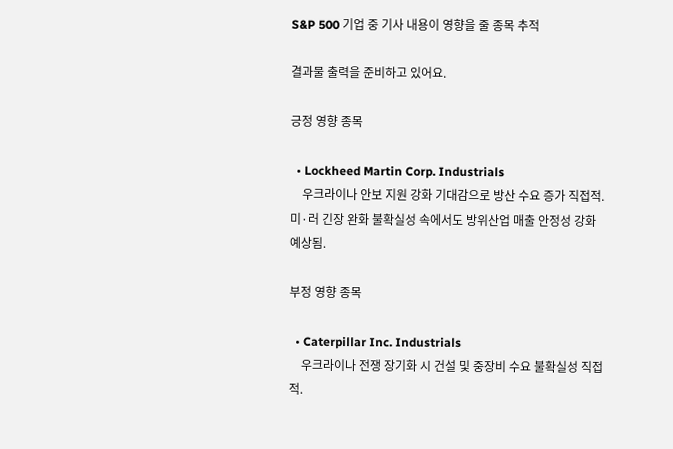S&P 500 기업 중 기사 내용이 영향을 줄 종목 추적

결과물 출력을 준비하고 있어요.

긍정 영향 종목

  • Lockheed Martin Corp. Industrials
    우크라이나 안보 지원 강화 기대감으로 방산 수요 증가 직접적. 미·러 긴장 완화 불확실성 속에서도 방위산업 매출 안정성 강화 예상됨.

부정 영향 종목

  • Caterpillar Inc. Industrials
    우크라이나 전쟁 장기화 시 건설 및 중장비 수요 불확실성 직접적.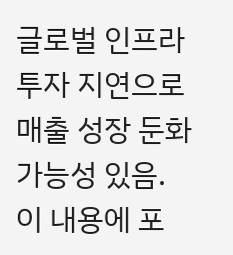글로벌 인프라 투자 지연으로 매출 성장 둔화 가능성 있음.
이 내용에 포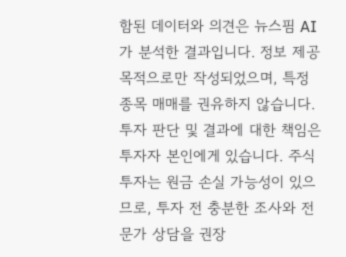함된 데이터와 의견은 뉴스핌 AI가 분석한 결과입니다. 정보 제공 목적으로만 작성되었으며, 특정 종목 매매를 권유하지 않습니다. 투자 판단 및 결과에 대한 책임은 투자자 본인에게 있습니다. 주식 투자는 원금 손실 가능성이 있으므로, 투자 전 충분한 조사와 전문가 상담을 권장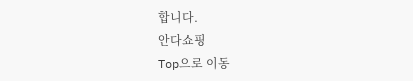합니다.
안다쇼핑
Top으로 이동